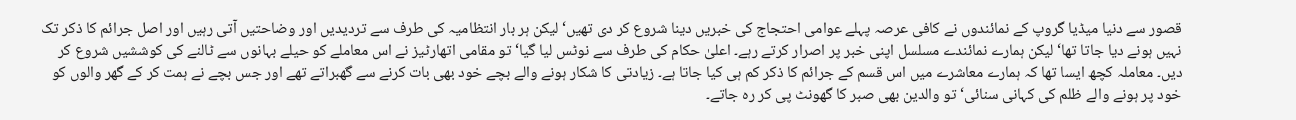قصور سے دنیا میڈیا گروپ کے نمائندوں نے کافی عرصہ پہلے عوامی احتجاج کی خبریں دینا شروع کر دی تھیں‘ لیکن ہر بار انتظامیہ کی طرف سے تردیدیں اور وضاحتیں آتی رہیں اور اصل جرائم کا ذکر تک نہیں ہونے دیا جاتا تھا‘ لیکن ہمارے نمائندے مسلسل اپنی خبر پر اصرار کرتے رہے۔ اعلیٰ حکام کی طرف سے نوٹس لیا گیا‘ تو مقامی اتھارٹیز نے اس معاملے کو حیلے بہانوں سے ٹالنے کی کوششیں شروع کر دیں۔ معاملہ کچھ ایسا تھا کہ ہمارے معاشرے میں اس قسم کے جرائم کا ذکر کم ہی کیا جاتا ہے۔ زیادتی کا شکار ہونے والے بچے خود بھی بات کرنے سے گھبراتے تھے اور جس بچے نے ہمت کر کے گھر والوں کو خود پر ہونے والے ظلم کی کہانی سنائی‘ تو والدین بھی صبر کا گھونٹ پی کر رہ جاتے۔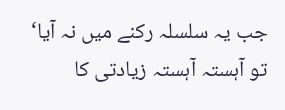جب یہ سلسلہ رکنے میں نہ آیا‘ تو آہستہ آہستہ زیادتی کا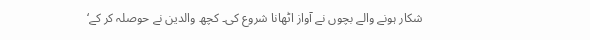شکار ہونے والے بچوں نے آواز اٹھانا شروع کی۔ کچھ والدین نے حوصلہ کر کے‘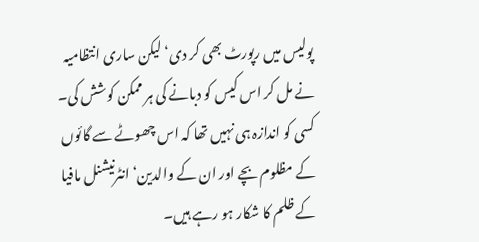پولیس میں رپورٹ بھی کر دی‘ لیکن ساری انتظامیہ نے مل کر اس کیس کو دبانے کی ہر ممکن کوشش کی۔ کسی کو اندازہ ہی نہیں تھا کہ اس چھوٹے سے گائوں کے مظلوم بچے اور ان کے والدین‘ انٹرنیشنل مافیا کے ظلم کا شکار ہو رہے ہیں۔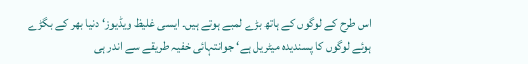اس طرح کے لوگوں کے ہاتھ بڑے لمبے ہوتے ہیں۔ ایسی غلیظ ویڈیوز‘ دنیا بھر کے بگڑے ہوئے لوگوں کا پسندیدہ میٹریل ہے‘ جوانتہائی خفیہ طریقے سے اندر ہی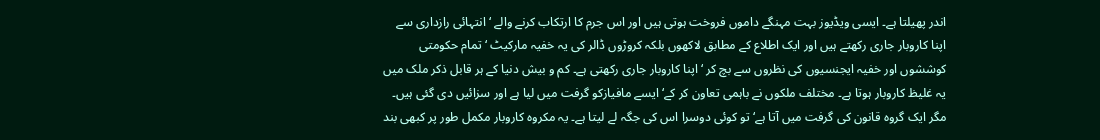اندر پھیلتا ہے۔ ایسی ویڈیوز بہت مہنگے داموں فروخت ہوتی ہیں اور اس جرم کا ارتکاب کرنے والے ‘ انتہائی رازداری سے اپنا کاروبار جاری رکھتے ہیں اور ایک اطلاع کے مطابق لاکھوں بلکہ کروڑوں ڈالر کی یہ خفیہ مارکیٹ ‘ تمام حکومتی کوششوں اور خفیہ ایجنسیوں کی نظروں سے بچ کر ‘ اپنا کاروبار جاری رکھتی ہے۔ کم و بیش دنیا کے ہر قابل ذکر ملک میں یہ غلیظ کاروبار ہوتا ہے۔ مختلف ملکوں نے باہمی تعاون کر کے‘ ایسے مافیازکو گرفت میں لیا ہے اور سزائیں دی گئی ہیں۔ مگر ایک گروہ قانون کی گرفت میں آتا ہے‘ تو کوئی دوسرا اس کی جگہ لے لیتا ہے۔ یہ مکروہ کاروبار مکمل طور پر کبھی بند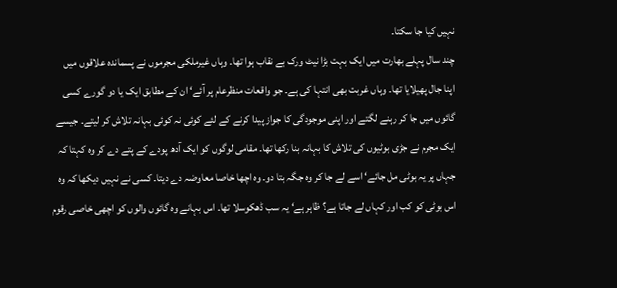نہیں کیا جا سکتا۔
چند سال پہلے بھارت میں ایک بہت بڑا نیٹ ورک بے نقاب ہوا تھا۔ وہاں غیرملکی مجرموں نے پسماندہ علاقوں میں اپنا جال پھیلایا تھا۔ وہاں غربت بھی انتہا کی ہے۔ جو واقعات منظرعام پر آئے‘ ان کے مطابق ایک یا دو گورے کسی گائوں میں جا کر رہنے لگتے اور اپنی موجودگی کا جواز پیدا کرنے کے لئے کوئی نہ کوئی بہانہ تلاش کر لیتے۔ جیسے ایک مجرم نے جڑی بوٹیوں کی تلاش کا بہانہ بنا رکھا تھا۔ مقامی لوگوں کو ایک آدھ پودے کے پتے دے کر وہ کہتا کہ جہاں پر یہ بوٹی مل جائے‘ اسے لے جا کر وہ جگہ بتا دو۔ وہ اچھا خاصا معاوضہ دے دیتا۔ کسی نے نہیں دیکھا کہ وہ اس بوٹی کو کب اور کہاں لے جاتا ہے؟ ظاہر ہے‘ یہ سب ڈھکوسلا تھا۔ اس بہانے وہ گائوں والوں کو اچھی خاصی رقوم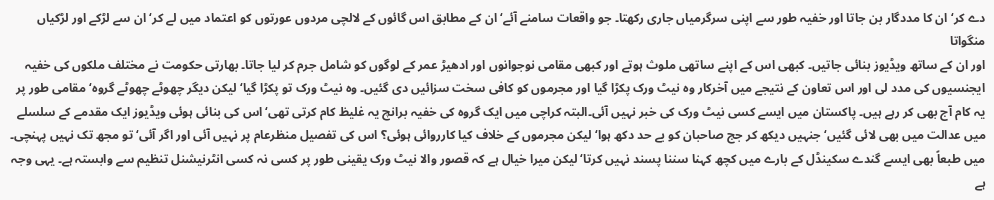دے کر‘ ان کا مددگار بن جاتا اور خفیہ طور سے اپنی سرگرمیاں جاری رکھتا۔ جو واقعات سامنے آئے‘ ان کے مطابق اس گائوں کے لالچی مردوں عورتوں کو اعتماد میں لے کر‘ ان سے لڑکے اور لڑکیاں منگواتا
اور ان کے ساتھ ویڈیوز بنائی جاتیں۔ کبھی اس کے اپنے ساتھی ملوث ہوتے اور کبھی مقامی نوجوانوں اور ادھیڑ عمر کے لوگوں کو شامل جرم کر لیا جاتا۔ بھارتی حکومت نے مختلف ملکوں کی خفیہ ایجنسیوں کی مدد لی اور اس تعاون کے نتیجے میں آخرکار وہ نیٹ ورک پکڑا گیا اور مجرموں کو کافی سخت سزائیں دی گئیں۔ وہ نیٹ ورک تو پکڑا گیا‘ لیکن دیگر چھوٹے چھوٹے گروہ‘ مقامی طور پر یہ کام آج بھی کر رہے ہیں۔ پاکستان میں ایسے کسی نیٹ ورک کی خبر نہیں آئی۔البتہ کراچی میں ایک گروہ کی خفیہ برانچ یہ غلیظ کام کرتی تھی‘ اس کی بنائی ہوئی ویڈیوز ایک مقدمے کے سلسلے میں عدالت میں بھی لائی گئیں‘ جنہیں دیکھ کر جج صاحبان کو بے حد دکھ ہوا‘ لیکن مجرموں کے خلاف کیا کارروائی ہوئی؟ اس کی تفصیل منظرعام پر نہیں آئی اور اگر آئی‘ تو مجھ تک نہیں پہنچی۔ میں طبعاً بھی ایسے گندے سکینڈل کے بارے میں کچھ کہنا سننا پسند نہیں کرتا‘لیکن میرا خیال ہے کہ قصور والا نیٹ ورک یقینی طور پر کسی نہ کسی انٹرنیشنل تنظیم سے وابستہ ہے۔ یہی وجہ ہے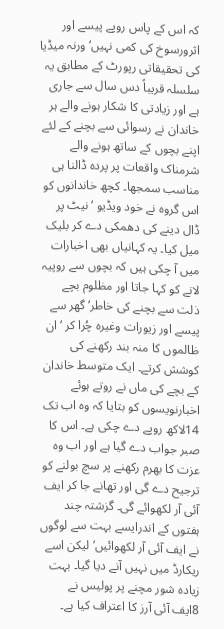کہ اس کے پاس روپے پیسے اور اثرورسوخ کی کمی نہیں‘ ورنہ میڈیا کی تحقیقاتی رپورٹ کے مطابق یہ سلسلہ قریباً دس سال سے جاری ہے اور زیادتی کا شکار ہونے والے ہر خاندان نے رسوائی سے بچنے کے لئے اپنے بچوں کے ساتھ ہونے والے شرمناک واقعات پر پردہ ڈالنا ہی مناسب سمجھا۔ کچھ خاندانوں کو اس گروہ نے خود ویڈیو ‘ نیٹ پر ڈال دینے کی دھمکی دے کر بلیک میل کیا۔ یہ کہانیاں بھی اخبارات میں آ چکی ہیں کہ بچوں سے روپیہ لانے کو کہا جاتا اور مظلوم بچے ذلت سے بچنے کی خاطر‘ گھر سے پیسے اور زیورات وغیرہ چُرا کر ‘ ان ظالموں کا منہ بند رکھنے کی کوشش کرتے۔ ایک متوسط خاندان کے بچے کی ماں نے روتے ہوئے اخبارنویسوں کو بتایا کہ وہ اب تک 14لاکھ روپے دے چکی ہے۔ اس کا صبر جواب دے گیا ہے اور اب وہ عزت کا بھرم رکھنے پر سچ بولنے کو ترجیح دے گی اور تھانے جا کر ایف آئی آر لکھوائے گی۔ گزشتہ چند ہفتوں کے اندرایسے بہت سے لوگوں نے ایف آئی آر لکھوائیں‘ لیکن اسے ریکارڈ میں نہیں آنے دیا گیا۔ بہت زیادہ شور مچنے پر پولیس نے 8ایف آئی آرز کا اعتراف کیا ہے۔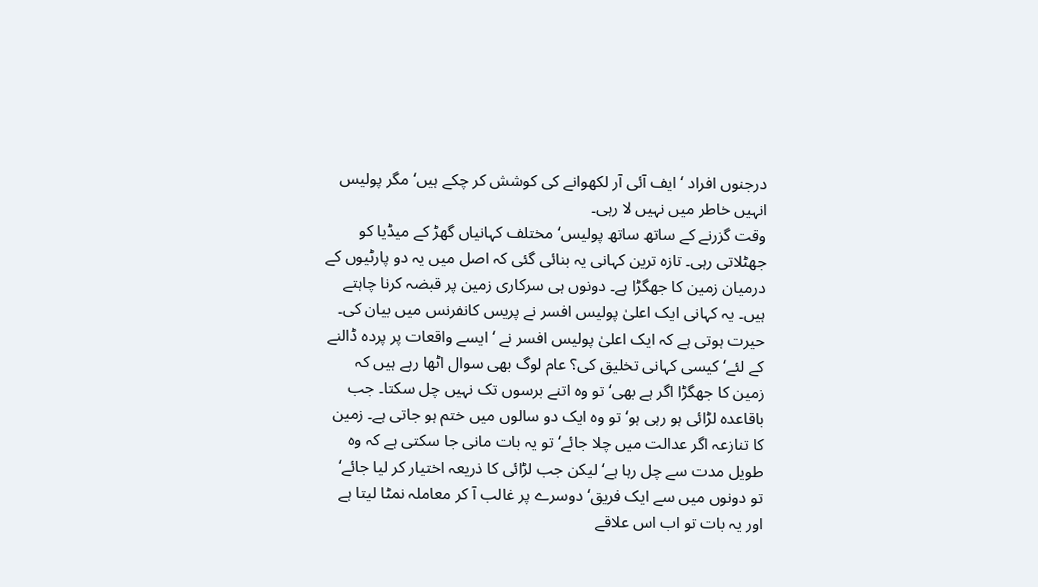درجنوں افراد ‘ ایف آئی آر لکھوانے کی کوشش کر چکے ہیں‘مگر پولیس انہیں خاطر میں نہیں لا رہی۔
وقت گزرنے کے ساتھ ساتھ پولیس‘ مختلف کہانیاں گھڑ کے میڈیا کو جھٹلاتی رہی۔ تازہ ترین کہانی یہ بنائی گئی کہ اصل میں یہ دو پارٹیوں کے درمیان زمین کا جھگڑا ہے۔ دونوں ہی سرکاری زمین پر قبضہ کرنا چاہتے ہیں۔ یہ کہانی ایک اعلیٰ پولیس افسر نے پریس کانفرنس میں بیان کی۔
حیرت ہوتی ہے کہ ایک اعلیٰ پولیس افسر نے ‘ ایسے واقعات پر پردہ ڈالنے کے لئے‘ کیسی کہانی تخلیق کی؟ عام لوگ بھی سوال اٹھا رہے ہیں کہ زمین کا جھگڑا اگر ہے بھی‘ تو وہ اتنے برسوں تک نہیں چل سکتا۔ جب باقاعدہ لڑائی ہو رہی ہو‘ تو وہ ایک دو سالوں میں ختم ہو جاتی ہے۔ زمین کا تنازعہ اگر عدالت میں چلا جائے‘ تو یہ بات مانی جا سکتی ہے کہ وہ طویل مدت سے چل رہا ہے‘ لیکن جب لڑائی کا ذریعہ اختیار کر لیا جائے‘ تو دونوں میں سے ایک فریق‘ دوسرے پر غالب آ کر معاملہ نمٹا لیتا ہے اور یہ بات تو اب اس علاقے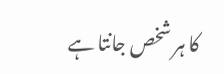کا ہر شخص جانتا ہے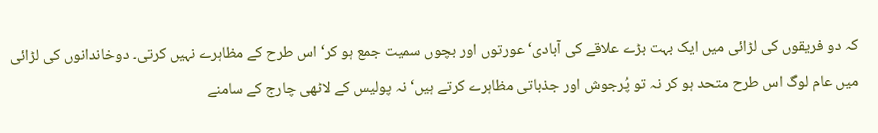کہ دو فریقوں کی لڑائی میں ایک بہت بڑے علاقے کی آبادی‘ عورتوں اور بچوں سمیت جمع ہو کر‘ اس طرح کے مظاہرے نہیں کرتی۔ دوخاندانوں کی لڑائی میں عام لوگ اس طرح متحد ہو کر نہ تو پُرجوش اور جذباتی مظاہرے کرتے ہیں‘ نہ پولیس کے لاٹھی چارج کے سامنے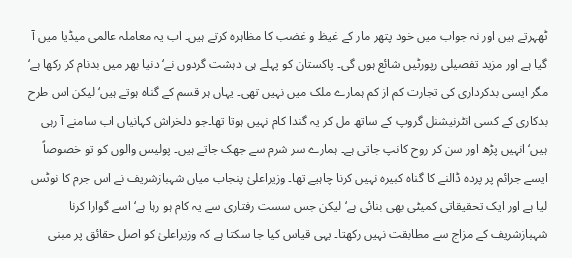ٹھہرتے ہیں اور نہ جواب میں خود پتھر مار کے غیظ و غضب کا مظاہرہ کرتے ہیں۔ اب یہ معاملہ عالمی میڈیا میں آ گیا ہے اور مزید تفصیلی رپورٹیں شائع ہوں گی۔ پاکستان کو پہلے ہی دہشت گردوں نے‘ دنیا بھر میں بدنام کر رکھا ہے‘ مگر ایسی بدکرداری کی تجارت کم از کم ہمارے ملک میں نہیں تھی۔ یہاں ہر قسم کے گناہ ہوتے ہیں‘ لیکن اس طرح بدکاری کے کسی انٹرنیشنل گروپ کے ساتھ مل کر یہ گندا کام نہیں ہوتا تھا۔جو دلخراش کہانیاں اب سامنے آ رہی ہیں‘ انہیں پڑھ اور سن کر روح کانپ جاتی ہے۔ ہمارے سر شرم سے جھک جاتے ہیں۔ پولیس والوں کو تو خصوصاً ایسے جرائم پر پردہ ڈالنے کا گناہ کبیرہ نہیں کرنا چاہیے تھا۔ وزیراعلیٰ پنجاب میاں شہبازشریف نے اس جرم کا نوٹس لیا ہے اور ایک تحقیقاتی کمیٹی بھی بنائی ہے‘ لیکن جس سست رفتاری سے یہ کام ہو رہا ہے‘ اسے گوارا کرنا شہبازشریف کے مزاج سے مطابقت نہیں رکھتا۔ یہی قیاس کیا جا سکتا ہے کہ وزیراعلیٰ کو اصل حقائق پر مبنی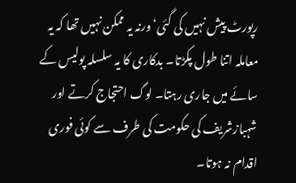رپورٹ پیش نہیں کی گئی‘ ورنہ یہ ممکن نہیں تھا کہ یہ معاملہ اتنا طول پکڑتا۔ بدکاری کا یہ سلسلہ پولیس کے سائے میں جاری رہتا۔ لوگ احتجاج کرتے اور شہبازشریف کی حکومت کی طرف سے کوئی فوری اقدام نہ ہوتا۔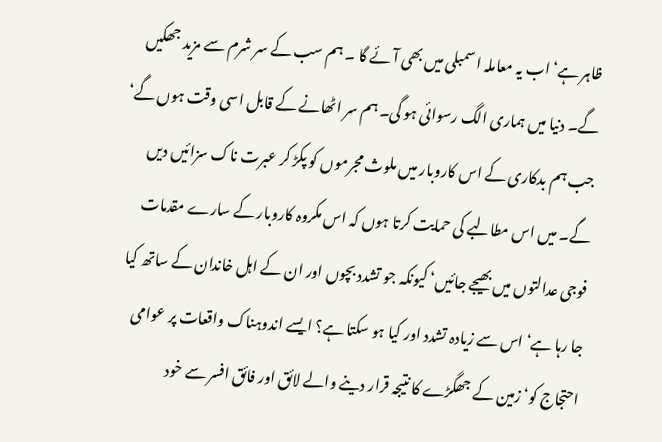ظاہر ہے‘ اب یہ معاملہ اسمبلی میں بھی آئے گا ۔ ہم سب کے سر شرم سے مزید جھکیں گے۔ دنیا میں ہماری الگ رسوائی ہو گی۔ ہم سر اٹھانے کے قابل اسی وقت ہوں گے‘ جب ہم بدکاری کے اس کاروبار میں ملوث مجرموں کو پکڑ کر عبرت ناک سزائیں دیں گے۔ میں اس مطالبے کی حمایت کرتا ہوں کہ اس مکروہ کاروبار کے سارے مقدمات فوجی عدالتوں میں بھیجے جائیں‘ کیونکہ جو تشدد بچوں اور ان کے اہل خاندان کے ساتھ کیا جا رہا ہے‘ اس سے زیادہ تشدد اور کیا ہو سکتا ہے؟ ایسے اندوہناک واقعات پر عوامی احتجاج کو‘ زمین کے جھگڑے کا نتیجہ قرار دینے والے لائق اور فائق افسر سے خود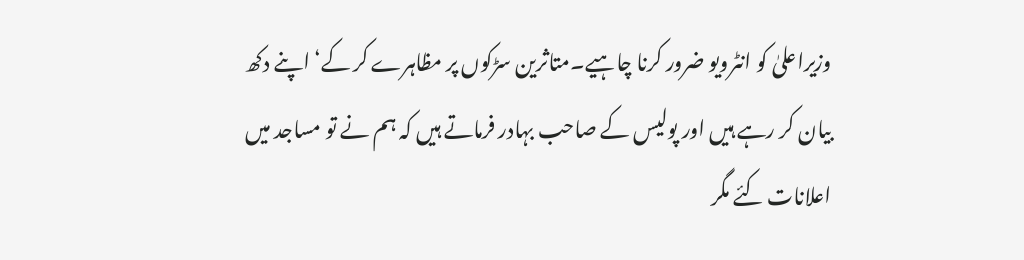وزیراعلیٰ کو انٹرویو ضرور کرنا چاہیے۔متاثرین سڑکوں پر مظاہرے کر کے‘ اپنے دکھ بیان کر رہے ہیں اور پولیس کے صاحب بہادر فرماتے ہیں کہ ہم نے تو مساجد میں اعلانات کئے مگر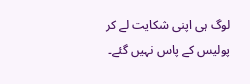لوگ ہی اپنی شکایت لے کر پولیس کے پاس نہیں گئے۔